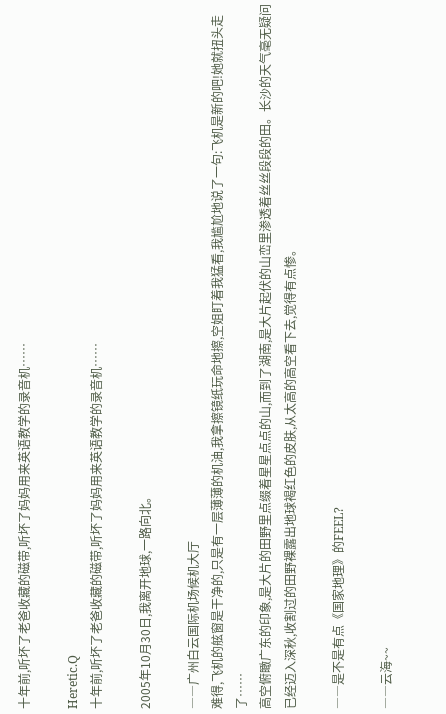十年前,听坏了老爸收藏的磁带,听坏了妈妈用来英语教学的录音机……

Heretic.Q
十年前,听坏了老爸收藏的磁带,听坏了妈妈用来英语教学的录音机……

2005年10月30日,我离开地球,一路向北。

――广州白云国际机场候机大厅
难得,飞机的舷窗是干净的,只是有一层薄薄的机油,我拿擦镜纸玩命地擦,空姐盯着我猛看,我尴尬地说了一句:飞机是新的吧!她就扭头走了……
高空俯瞰广东的印象,是大片的田野里点缀着星星点点的山,而到了湖南,是大片起伏的山峦里渗透着丝丝段段的田。长沙的天气毫无疑问已经迈入深秋,收割过的田野裸露出地球褐红色的皮肤,从太高的高空看下去,觉得有点惨。

――是不是有点《国家地理》的FEEL?

――云海~~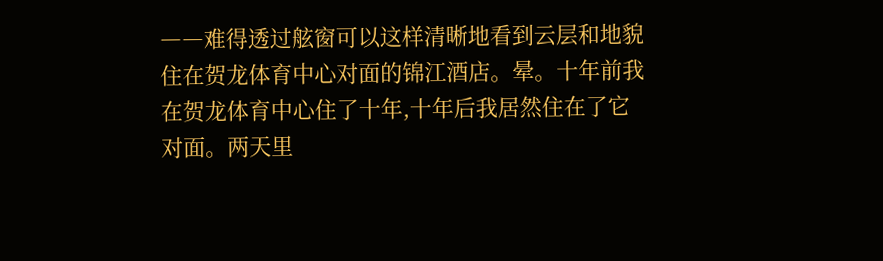――难得透过舷窗可以这样清晰地看到云层和地貌
住在贺龙体育中心对面的锦江酒店。晕。十年前我在贺龙体育中心住了十年,十年后我居然住在了它对面。两天里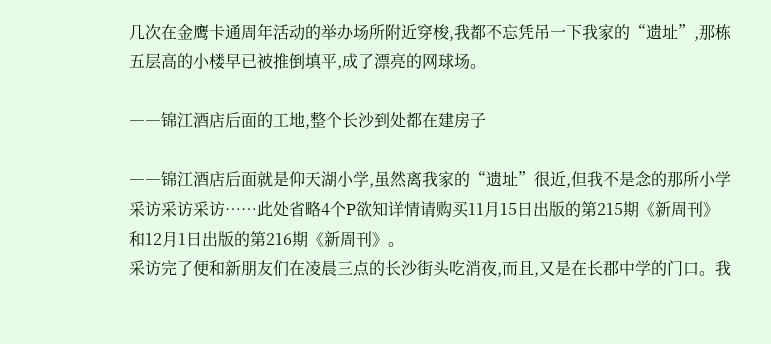几次在金鹰卡通周年活动的举办场所附近穿梭,我都不忘凭吊一下我家的“遗址”,那栋五层高的小楼早已被推倒填平,成了漂亮的网球场。

――锦江酒店后面的工地,整个长沙到处都在建房子

――锦江酒店后面就是仰天湖小学,虽然离我家的“遗址”很近,但我不是念的那所小学
采访采访采访……此处省略4个P欲知详情请购买11月15日出版的第215期《新周刊》和12月1日出版的第216期《新周刊》。
采访完了便和新朋友们在凌晨三点的长沙街头吃消夜,而且,又是在长郡中学的门口。我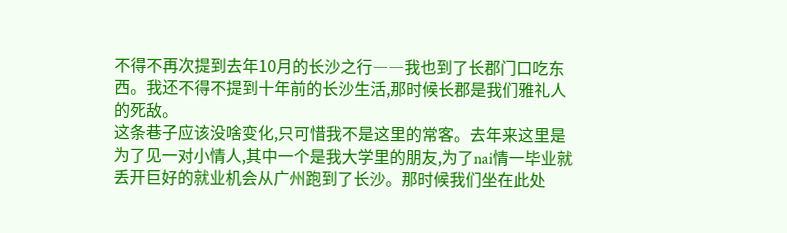不得不再次提到去年10月的长沙之行――我也到了长郡门口吃东西。我还不得不提到十年前的长沙生活,那时候长郡是我们雅礼人的死敌。
这条巷子应该没啥变化,只可惜我不是这里的常客。去年来这里是为了见一对小情人,其中一个是我大学里的朋友,为了nai情一毕业就丢开巨好的就业机会从广州跑到了长沙。那时候我们坐在此处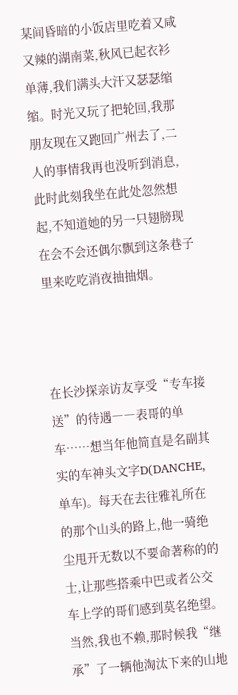某间昏暗的小饭店里吃着又咸又辣的湖南菜,秋风已起衣衫单薄,我们满头大汗又瑟瑟缩缩。时光又玩了把轮回,我那朋友现在又跑回广州去了,二人的事情我再也没听到消息,此时此刻我坐在此处忽然想起,不知道她的另一只翅膀现在会不会还偶尔飘到这条巷子里来吃吃消夜抽抽烟。



在长沙探亲访友享受“专车接送”的待遇――表哥的单车……想当年他简直是名副其实的车神头文字D(DANCHE,单车)。每天在去往雅礼所在的那个山头的路上,他一骑绝尘甩开无数以不要命著称的的士,让那些搭乘中巴或者公交车上学的哥们感到莫名绝望。当然,我也不赖,那时候我“继承”了一辆他淘汰下来的山地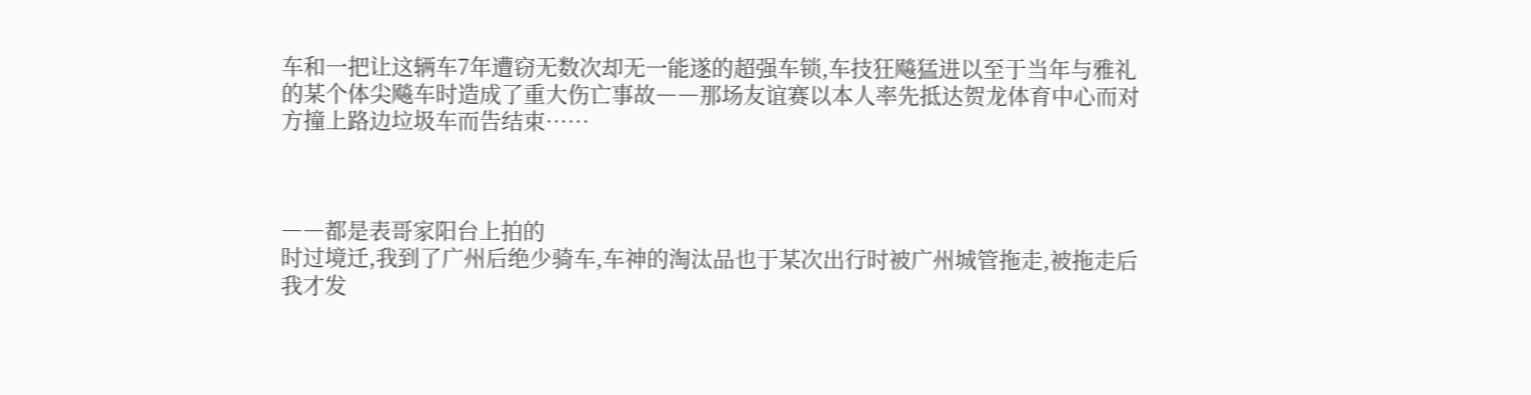车和一把让这辆车7年遭窃无数次却无一能遂的超强车锁,车技狂飚猛进以至于当年与雅礼的某个体尖飚车时造成了重大伤亡事故――那场友谊赛以本人率先抵达贺龙体育中心而对方撞上路边垃圾车而告结束……



――都是表哥家阳台上拍的
时过境迁,我到了广州后绝少骑车,车神的淘汰品也于某次出行时被广州城管拖走,被拖走后我才发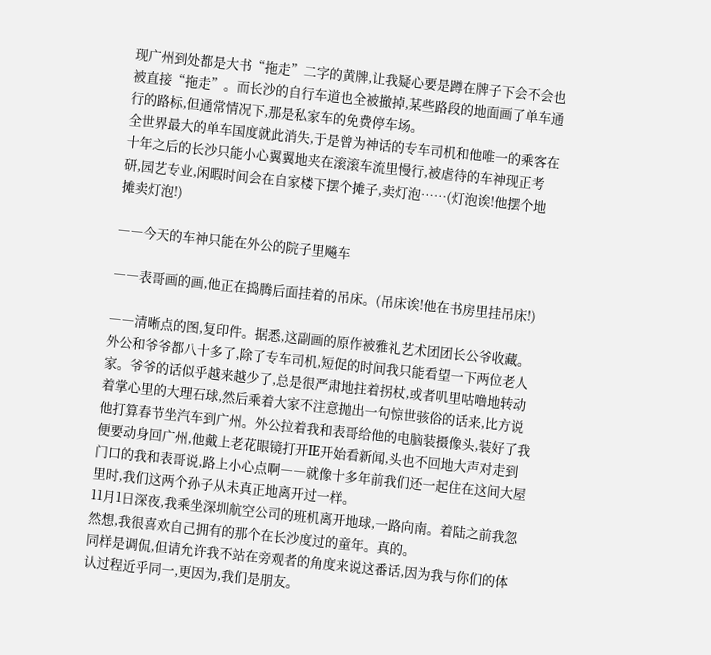现广州到处都是大书“拖走”二字的黄牌,让我疑心要是蹲在牌子下会不会也被直接“拖走”。而长沙的自行车道也全被撤掉,某些路段的地面画了单车通行的路标,但通常情况下,那是私家车的免费停车场。
全世界最大的单车国度就此消失,于是曾为神话的专车司机和他唯一的乘客在十年之后的长沙只能小心翼翼地夹在滚滚车流里慢行,被虐待的车神现正考研,园艺专业,闲暇时间会在自家楼下摆个摊子,卖灯泡……(灯泡诶!他摆个地摊卖灯泡!)

――今天的车神只能在外公的院子里飚车

――表哥画的画,他正在捣腾后面挂着的吊床。(吊床诶!他在书房里挂吊床!)

――清晰点的图,复印件。据悉,这副画的原作被雅礼艺术团团长公爷收藏。
外公和爷爷都八十多了,除了专车司机,短促的时间我只能看望一下两位老人家。爷爷的话似乎越来越少了,总是很严肃地拄着拐杖,或者叽里咕噜地转动着掌心里的大理石球,然后乘着大家不注意抛出一句惊世骇俗的话来,比方说他打算春节坐汽车到广州。外公拉着我和表哥给他的电脑装摄像头,装好了我便要动身回广州,他戴上老花眼镜打开IE开始看新闻,头也不回地大声对走到门口的我和表哥说,路上小心点啊――就像十多年前我们还一起住在这间大屋里时,我们这两个孙子从未真正地离开过一样。
11月1日深夜,我乘坐深圳航空公司的班机离开地球,一路向南。着陆之前我忽然想,我很喜欢自己拥有的那个在长沙度过的童年。真的。
同样是调侃,但请允许我不站在旁观者的角度来说这番话,因为我与你们的体认过程近乎同一,更因为,我们是朋友。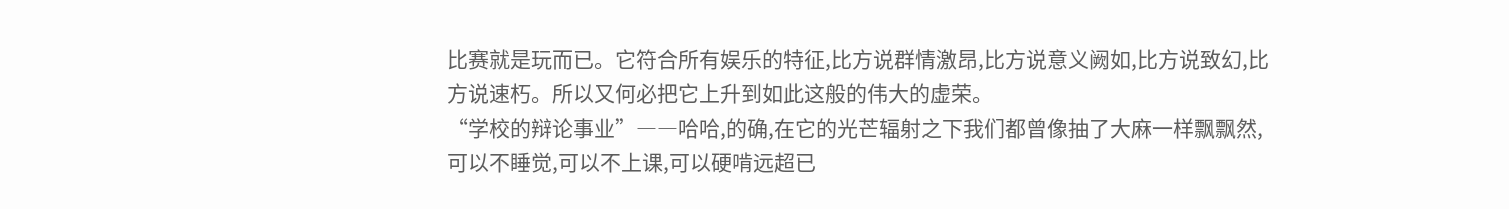比赛就是玩而已。它符合所有娱乐的特征,比方说群情激昂,比方说意义阙如,比方说致幻,比方说速朽。所以又何必把它上升到如此这般的伟大的虚荣。
“学校的辩论事业”――哈哈,的确,在它的光芒辐射之下我们都曾像抽了大麻一样飘飘然,可以不睡觉,可以不上课,可以硬啃远超已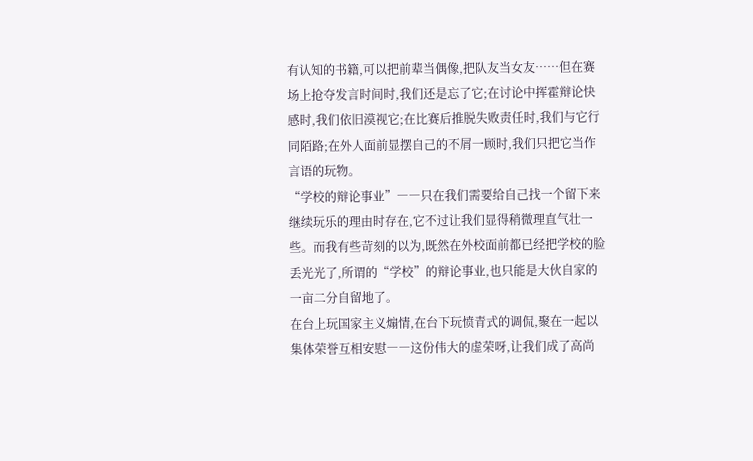有认知的书籍,可以把前辈当偶像,把队友当女友……但在赛场上抢夺发言时间时,我们还是忘了它;在讨论中挥霍辩论快感时,我们依旧漠视它;在比赛后推脱失败责任时,我们与它行同陌路;在外人面前显摆自己的不屑一顾时,我们只把它当作言语的玩物。
“学校的辩论事业”――只在我们需要给自己找一个留下来继续玩乐的理由时存在,它不过让我们显得稍微理直气壮一些。而我有些苛刻的以为,既然在外校面前都已经把学校的脸丢光光了,所谓的“学校”的辩论事业,也只能是大伙自家的一亩二分自留地了。
在台上玩国家主义煽情,在台下玩愤青式的调侃,聚在一起以集体荣誉互相安慰――这份伟大的虚荣呀,让我们成了高尚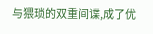与猥琐的双重间谍,成了优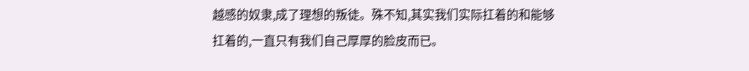越感的奴隶,成了理想的叛徒。殊不知,其实我们实际扛着的和能够扛着的,一直只有我们自己厚厚的脸皮而已。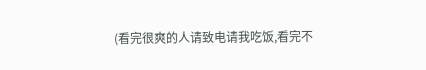(看完很爽的人请致电请我吃饭,看完不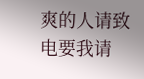爽的人请致电要我请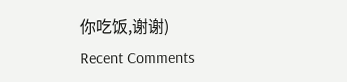你吃饭,谢谢)
Recent Comments